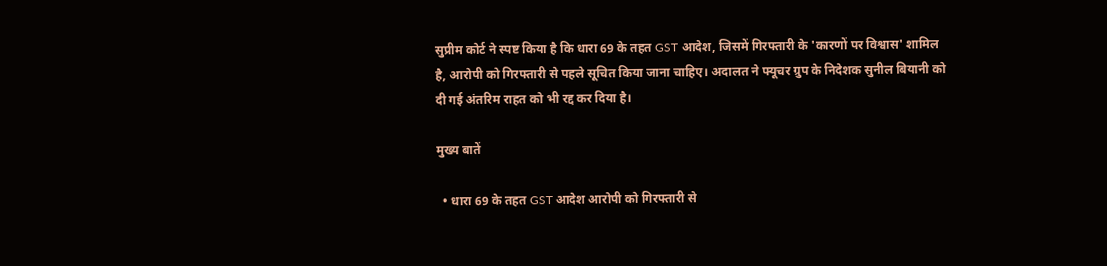सुप्रीम कोर्ट ने स्पष्ट किया है कि धारा 69 के तहत GST आदेश, जिसमें गिरफ्तारी के 'कारणों पर विश्वास' शामिल है, आरोपी को गिरफ्तारी से पहले सूचित किया जाना चाहिए। अदालत ने फ्यूचर ग्रुप के निदेशक सुनील बियानी को दी गई अंतरिम राहत को भी रद्द कर दिया है।

मुख्य बातें

  • धारा 69 के तहत GST आदेश आरोपी को गिरफ्तारी से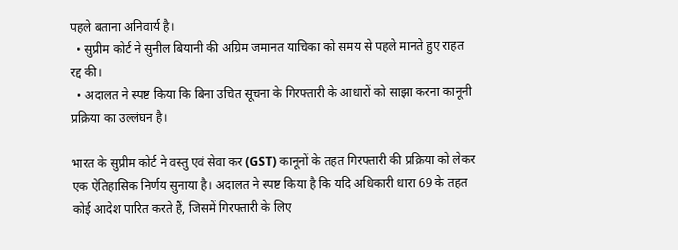पहले बताना अनिवार्य है।
  • सुप्रीम कोर्ट ने सुनील बियानी की अग्रिम जमानत याचिका को समय से पहले मानते हुए राहत रद्द की।
  • अदालत ने स्पष्ट किया कि बिना उचित सूचना के गिरफ्तारी के आधारों को साझा करना कानूनी प्रक्रिया का उल्लंघन है।

भारत के सुप्रीम कोर्ट ने वस्तु एवं सेवा कर (GST) कानूनों के तहत गिरफ्तारी की प्रक्रिया को लेकर एक ऐतिहासिक निर्णय सुनाया है। अदालत ने स्पष्ट किया है कि यदि अधिकारी धारा 69 के तहत कोई आदेश पारित करते हैं, जिसमें गिरफ्तारी के लिए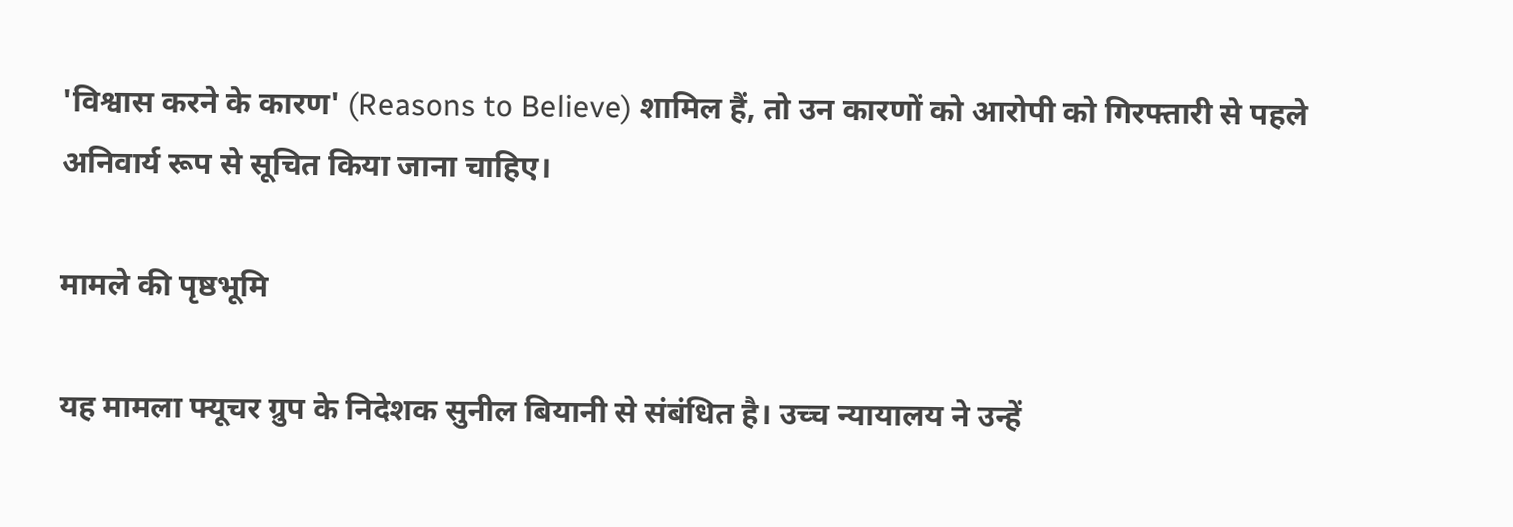'विश्वास करने के कारण' (Reasons to Believe) शामिल हैं, तो उन कारणों को आरोपी को गिरफ्तारी से पहले अनिवार्य रूप से सूचित किया जाना चाहिए।

मामले की पृष्ठभूमि

यह मामला फ्यूचर ग्रुप के निदेशक सुनील बियानी से संबंधित है। उच्च न्यायालय ने उन्हें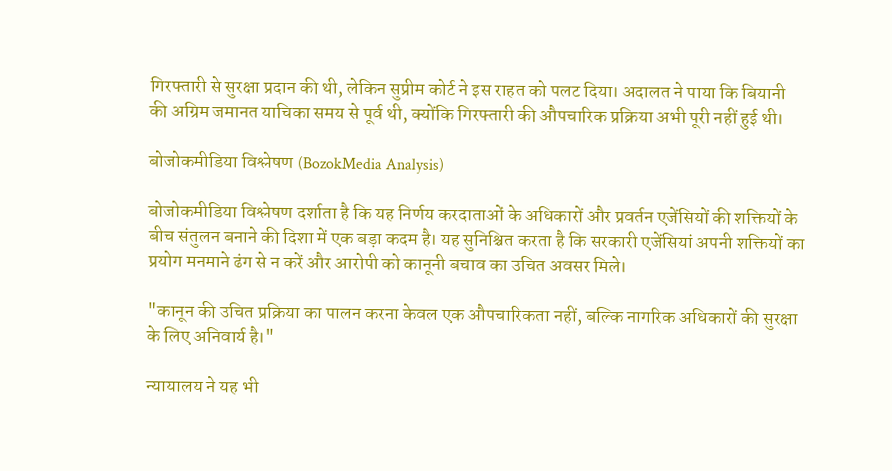गिरफ्तारी से सुरक्षा प्रदान की थी, लेकिन सुप्रीम कोर्ट ने इस राहत को पलट दिया। अदालत ने पाया कि बियानी की अग्रिम जमानत याचिका समय से पूर्व थी, क्योंकि गिरफ्तारी की औपचारिक प्रक्रिया अभी पूरी नहीं हुई थी।

बोजोकमीडिया विश्लेषण (BozokMedia Analysis)

बोजोकमीडिया विश्लेषण दर्शाता है कि यह निर्णय करदाताओं के अधिकारों और प्रवर्तन एजेंसियों की शक्तियों के बीच संतुलन बनाने की दिशा में एक बड़ा कदम है। यह सुनिश्चित करता है कि सरकारी एजेंसियां अपनी शक्तियों का प्रयोग मनमाने ढंग से न करें और आरोपी को कानूनी बचाव का उचित अवसर मिले।

"कानून की उचित प्रक्रिया का पालन करना केवल एक औपचारिकता नहीं, बल्कि नागरिक अधिकारों की सुरक्षा के लिए अनिवार्य है।"

न्यायालय ने यह भी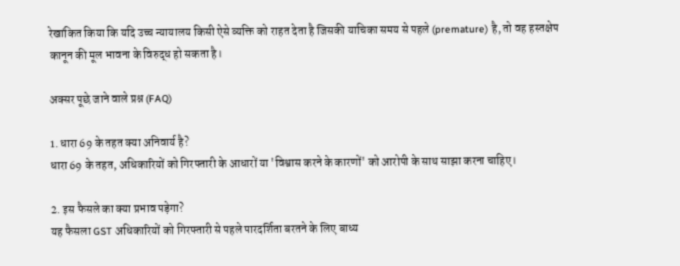रेखांकित किया कि यदि उच्च न्यायालय किसी ऐसे व्यक्ति को राहत देता है जिसकी याचिका समय से पहले (premature) है, तो वह हस्तक्षेप कानून की मूल भावना के विरुद्ध हो सकता है।

अक्सर पूछे जाने वाले प्रश्न (FAQ)

1. धारा 69 के तहत क्या अनिवार्य है?
धारा 69 के तहत, अधिकारियों को गिरफ्तारी के आधारों या 'विश्वास करने के कारणों' को आरोपी के साथ साझा करना चाहिए।

2. इस फैसले का क्या प्रभाव पड़ेगा?
यह फैसला GST अधिकारियों को गिरफ्तारी से पहले पारदर्शिता बरतने के लिए बाध्य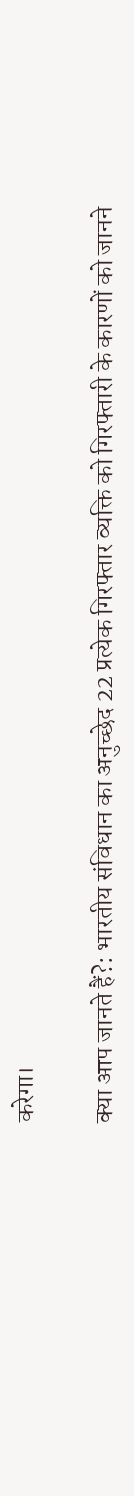करेगा।

क्या आप जानते हैं?: भारतीय संविधान का अनुच्छेद 22 प्रत्येक गिरफ्तार व्यक्ति को गिरफ्तारी के कारणों को जानने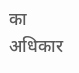का अधिकार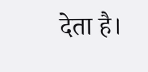देता है।